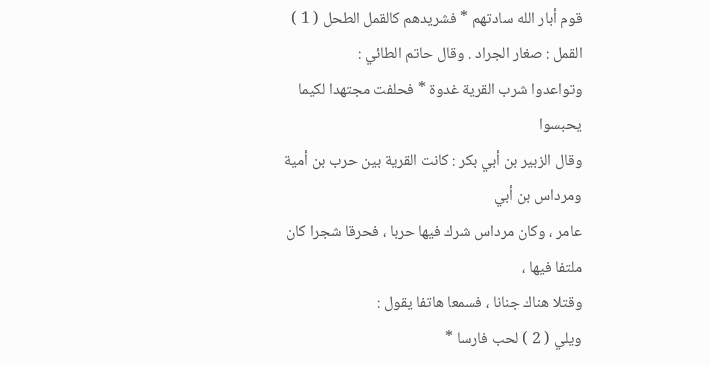قوم أبار الله سادتهم * فشريدهم كالقمل الطحل ( 1 )
القمل : صغار الجراد . وقال حاتم الطائي :
وتواعدوا شرب القرية غدوة * فحلفت مجتهدا لكيما يحبسوا
وقال الزبير بن أبي بكر : كانت القرية بين حرب بن أمية ومرداس بن أبي
عامر ، وكان مرداس شرك فيها حربا ، فحرقا شجرا كان ملتفا فيها ،
وقتلا هناك جنانا ، فسمعا هاتفا يقول :
ويلي ( 2 ) لحب فارسا *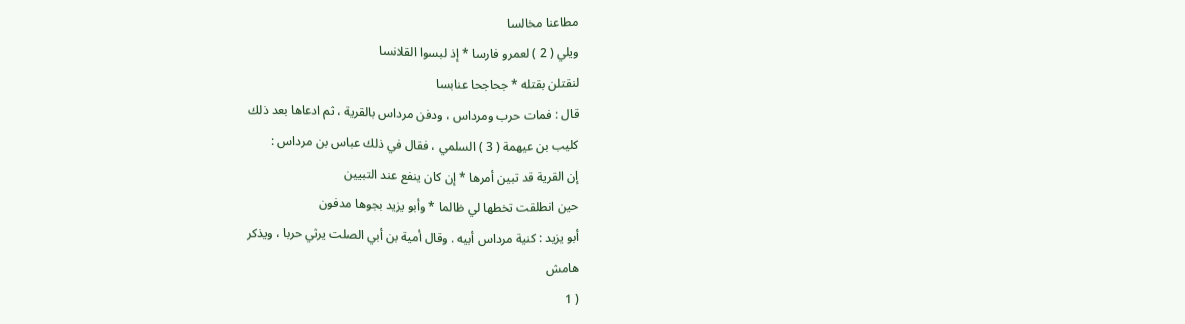مطاعنا مخالسا
ويلي ( 2 ) لعمرو فارسا * إذ لبسوا القلانسا
لنقتلن بقتله * جحاجحا عنابسا
قال : فمات حرب ومرداس ، ودفن مرداس بالقرية ، ثم ادعاها بعد ذلك
كليب بن عيهمة ( 3 ) السلمي ، فقال في ذلك عباس بن مرداس :
إن القرية قد تبين أمرها * إن كان ينفع عند التبيين
حين انطلقت تخطها لي ظالما * وأبو يزيد بجوها مدفون
أبو يزيد : كنية مرداس أبيه . وقال أمية بن أبي الصلت يرثي حربا ، ويذكر
هامش
( 1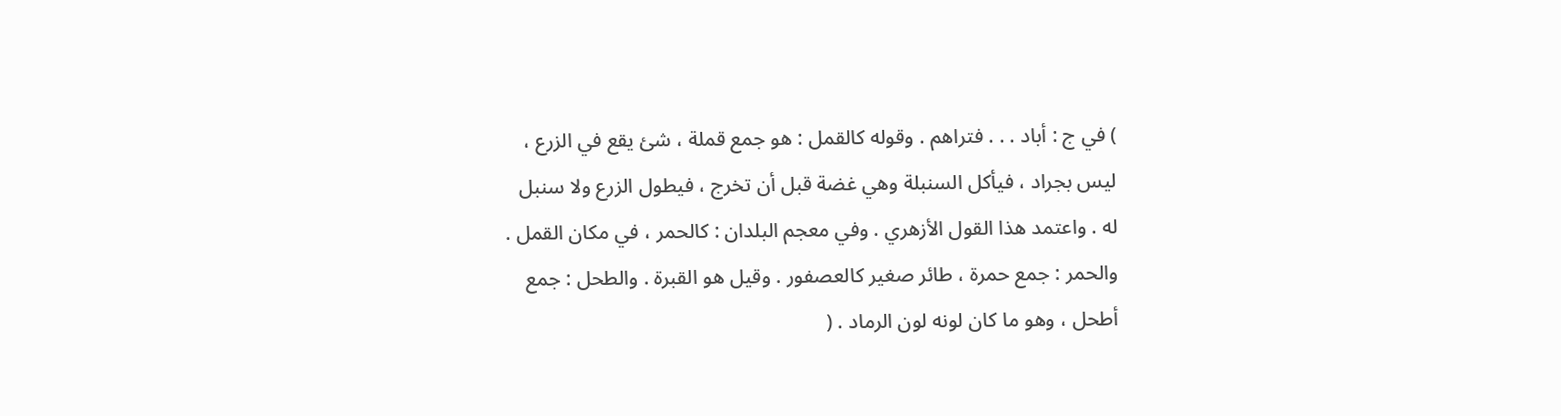) في ج : أباد . . . فتراهم . وقوله كالقمل : هو جمع قملة ، شئ يقع في الزرع ،
ليس بجراد ، فيأكل السنبلة وهي غضة قبل أن تخرج ، فيطول الزرع ولا سنبل
له . واعتمد هذا القول الأزهري . وفي معجم البلدان : كالحمر ، في مكان القمل .
والحمر : جمع حمرة ، طائر صغير كالعصفور . وقيل هو القبرة . والطحل : جمع
أطحل ، وهو ما كان لونه لون الرماد . (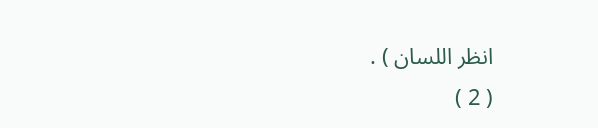انظر اللسان ) .
( 2 )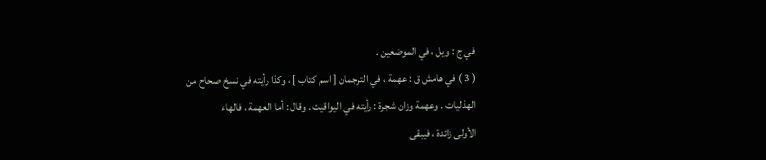في ج : ويل ، في الموضعين .
( 3 ) في هامش ق : عهمة ، في الترجمان [ اسم كتاب ] ، وكذا رأيته في نسخ صحاح من
الهذليات . وعهمة وزان شجرة : رأيته في اليواقيت . وقال : أما العهمة ، فالهاء
الأولى زائدة ، فيبقى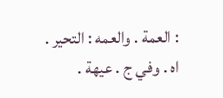: العمة . والعمه : التحير . اه . وفي ج . عيهة .